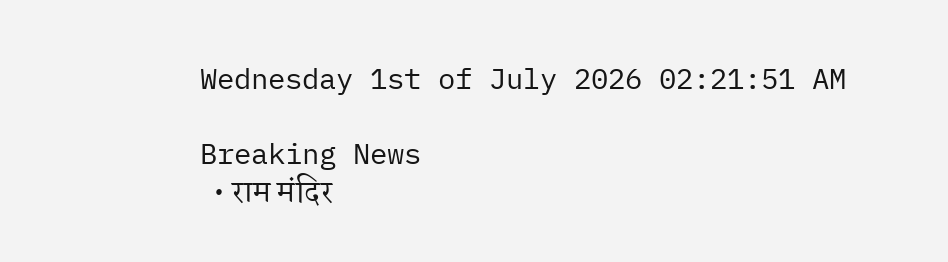Wednesday 1st of July 2026 02:21:51 AM

Breaking News
  • राम मंदिर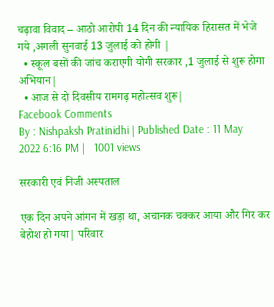चढ़ावा विवाद – आठो आरोपी 14 दिन की न्यायिक हिरासत में भेजे गये ,अगली सुनवाई 13 जुलाई को होगी |
  • स्कूल बसों की जांच कराएगी योगी सरकार ,1 जुलाई से शुरू होगा अभियान|
  • आज से दो दिवसीय रामगढ़ महोत्सव शुरू|
Facebook Comments
By : Nishpaksh Pratinidhi | Published Date : 11 May 2022 6:16 PM |   1001 views

सरकारी एवं निजी अस्पताल

एक दिन अपने आंगन में खड़ा था, अचानक चक्कर आया और गिर कर बेहोश हो गया| परिवार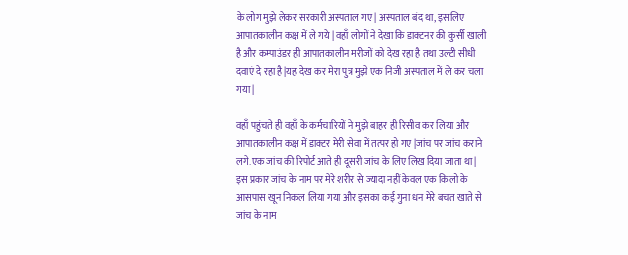के लोग मुझे लेकर सरकारी अस्पताल गए| अस्पताल बंद था, इसलिए आपातकालीन कक्ष में ले गये | वहाँ लोगों ने देखा कि डाक्टनर की कुर्सी खाली है और कम्पाउंडर ही आपातकालीन मरीजों को देख रहा है तथा उल्टी सीधी दवाएं दे रहा है |यह देख कर मेरा पुत्र मुझे एक निजी अस्पताल में ले कर चला गया|

वहाँ पहुंचते ही वहाँ के कर्मचारियों ने मुझे बाहर ही रिसीव कर लिया और आपातकालीन कक्ष में डाक्टर मेरी सेवा में तत्पर हो गए |जांच पर जांच कराने लगे.एक जांच की रिपोर्ट आते ही दूसरी जांच के लिए लिख दिया जाता था| इस प्रकार जांच के नाम पर मेरे शरीर से ज्यादा नहीं केवल एक किलो के आसपास खून निकल लिया गया और इसका कई गुना धन मेरे बचत खाते से जांच के नाम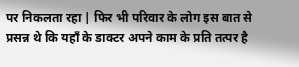पर निकलता रहा | फिर भी परिवार के लोग इस बात से प्रसन्न थे कि यहाँ के डाक्टर अपने काम के प्रति तत्पर है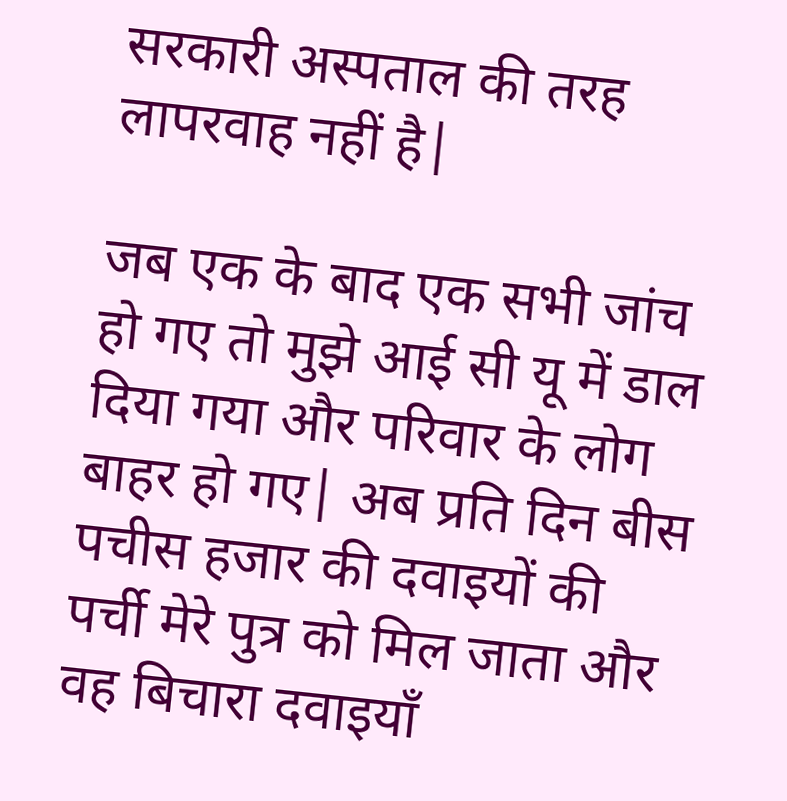सरकारी अस्पताल की तरह लापरवाह नहीं है|

जब एक के बाद एक सभी जांच हो गए तो मुझे आई सी यू में डाल दिया गया और परिवार के लोग बाहर हो गए| अब प्रति दिन बीस पचीस हजार की दवाइयों की पर्ची मेरे पुत्र को मिल जाता और वह बिचारा दवाइयाँ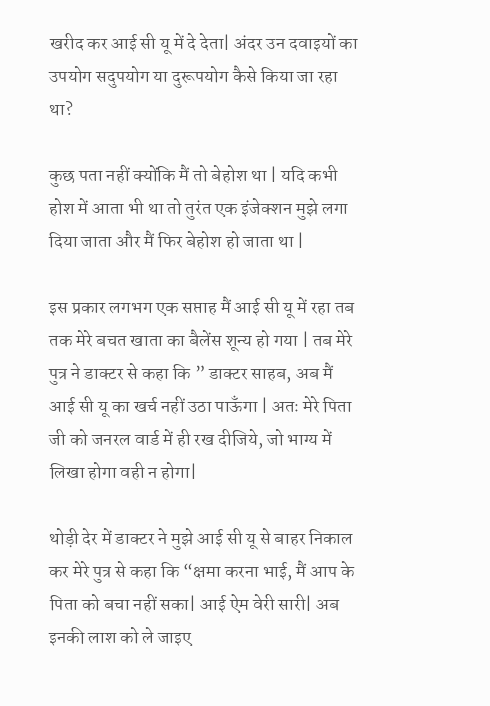खरीद कर आई सी यू में दे देता| अंदर उन दवाइयों का उपयोग सदुपयोग या दुरूपयोग कैसे किया जा रहा था?

कुछ पता नहीं क्योंकि मैं तो बेहोश था | यदि कभी होश में आता भी था तो तुरंत एक इंजेक्शन मुझे लगा दिया जाता और मैं फिर बेहोश हो जाता था |

इस प्रकार लगभग एक सप्ताह मैं आई सी यू में रहा तब तक मेरे बचत खाता का बैलेंस शून्य हो गया | तब मेरे पुत्र ने डाक्टर से कहा कि ” डाक्टर साहब, अब मैं आई सी यू का खर्च नहीं उठा पाऊँगा | अतः मेरे पिता जी को जनरल वार्ड में ही रख दीजिये, जो भाग्य में लिखा होगा वही न होगा|

थोड़ी देर में डाक्टर ने मुझे आई सी यू से बाहर निकाल कर मेरे पुत्र से कहा कि “क्षमा करना भाई, मैं आप के पिता को बचा नहीं सका| आई ऐम वेरी सारी| अब इनकी लाश को ले जाइए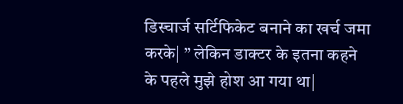डिस्चार्ज सर्टिफिकेट बनाने का खर्च जमा करके| ” लेकिन डाक्टर के इतना कहने के पहले मुझे होश आ गया था|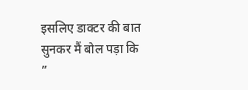इसलिए डाक्टर की बात सुनकर मैं बोल पड़ा कि ”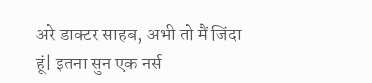अरे डाक्टर साहब, अभी तो मैं जिंदा हूं| इतना सुन एक नर्स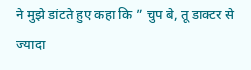ने मुझे डांटते हुए कहा कि ” चुप बे, तू डाक्टर से ज्यादा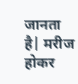जानता है| मरीज होकर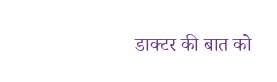डाक्टर की बात को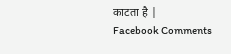काटता है |
Facebook Comments